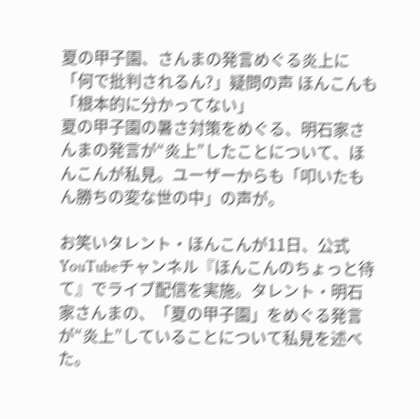夏の甲子園、さんまの発言めぐる炎上に「何で批判されるん?」疑問の声 ほんこんも「根本的に分かってない」
夏の甲子園の暑さ対策をめぐる、明石家さんまの発言が“炎上”したことについて、ほんこんが私見。ユーザーからも「叩いたもん勝ちの変な世の中」の声が。

お笑いタレント・ほんこんが11日、公式YouTubeチャンネル『ほんこんのちょっと待て』でライブ配信を実施。タレント・明石家さんまの、「夏の甲子園」をめぐる発言が“炎上”していることについて私見を述べた。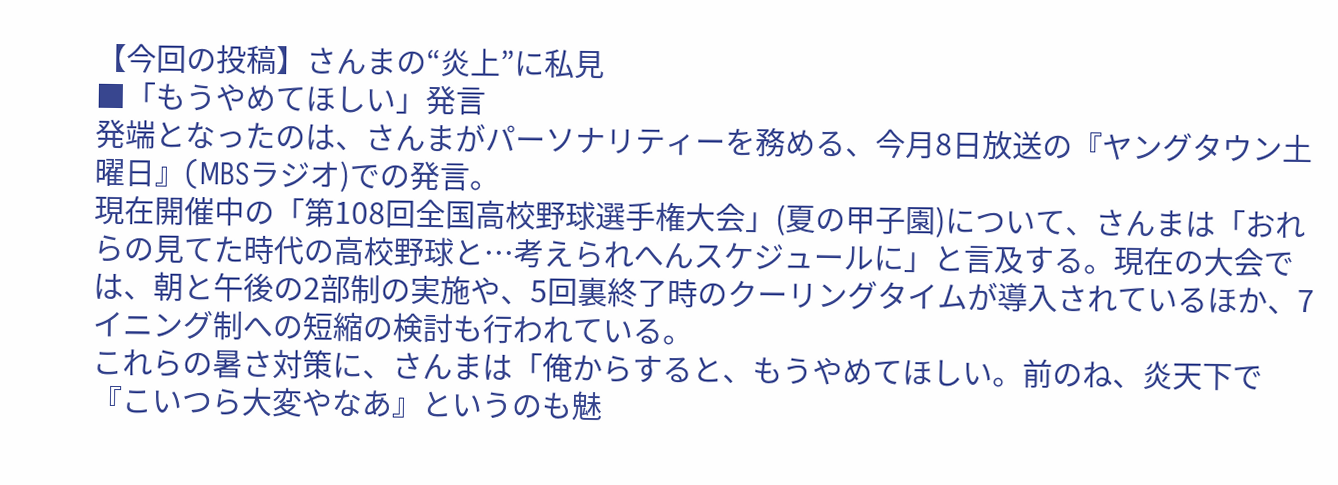【今回の投稿】さんまの“炎上”に私見
■「もうやめてほしい」発言
発端となったのは、さんまがパーソナリティーを務める、今月8日放送の『ヤングタウン土曜日』(MBSラジオ)での発言。
現在開催中の「第108回全国高校野球選手権大会」(夏の甲子園)について、さんまは「おれらの見てた時代の高校野球と…考えられへんスケジュールに」と言及する。現在の大会では、朝と午後の2部制の実施や、5回裏終了時のクーリングタイムが導入されているほか、7イニング制への短縮の検討も行われている。
これらの暑さ対策に、さんまは「俺からすると、もうやめてほしい。前のね、炎天下で『こいつら大変やなあ』というのも魅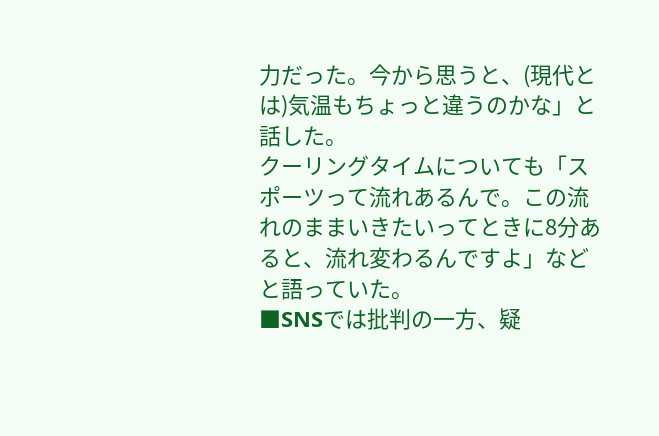力だった。今から思うと、(現代とは)気温もちょっと違うのかな」と話した。
クーリングタイムについても「スポーツって流れあるんで。この流れのままいきたいってときに8分あると、流れ変わるんですよ」などと語っていた。
■SNSでは批判の一方、疑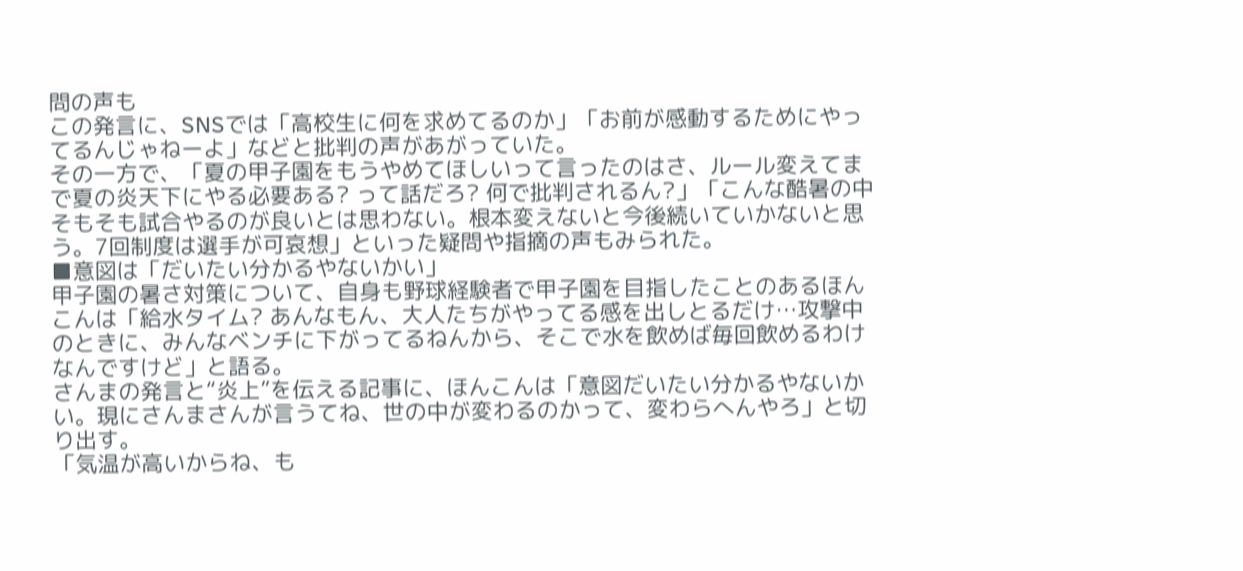問の声も
この発言に、SNSでは「高校生に何を求めてるのか」「お前が感動するためにやってるんじゃねーよ」などと批判の声があがっていた。
その一方で、「夏の甲子園をもうやめてほしいって言ったのはさ、ルール変えてまで夏の炎天下にやる必要ある? って話だろ? 何で批判されるん?」「こんな酷暑の中そもそも試合やるのが良いとは思わない。根本変えないと今後続いていかないと思う。7回制度は選手が可哀想」といった疑問や指摘の声もみられた。
■意図は「だいたい分かるやないかい」
甲子園の暑さ対策について、自身も野球経験者で甲子園を目指したことのあるほんこんは「給水タイム? あんなもん、大人たちがやってる感を出しとるだけ…攻撃中のときに、みんなベンチに下がってるねんから、そこで水を飲めば毎回飲めるわけなんですけど」と語る。
さんまの発言と“炎上”を伝える記事に、ほんこんは「意図だいたい分かるやないかい。現にさんまさんが言うてね、世の中が変わるのかって、変わらへんやろ」と切り出す。
「気温が高いからね、も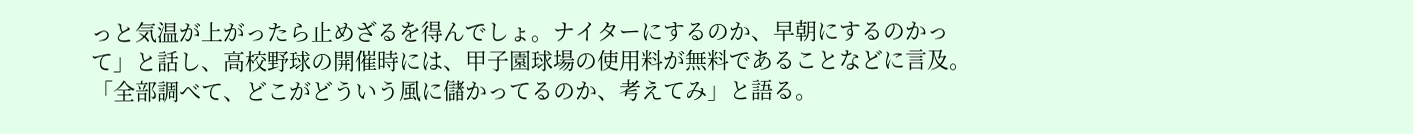っと気温が上がったら止めざるを得んでしょ。ナイターにするのか、早朝にするのかって」と話し、高校野球の開催時には、甲子園球場の使用料が無料であることなどに言及。「全部調べて、どこがどういう風に儲かってるのか、考えてみ」と語る。